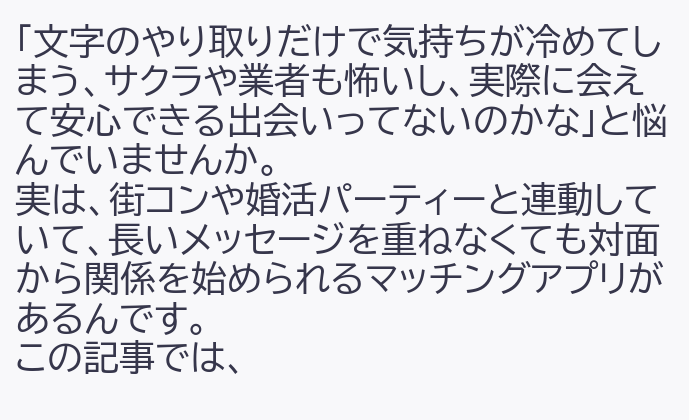「文字のやり取りだけで気持ちが冷めてしまう、サクラや業者も怖いし、実際に会えて安心できる出会いってないのかな」と悩んでいませんか。
実は、街コンや婚活パーティーと連動していて、長いメッセージを重ねなくても対面から関係を始められるマッチングアプリがあるんです。
この記事では、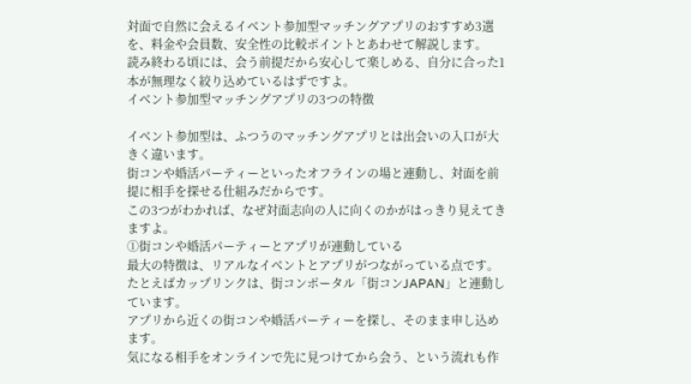対面で自然に会えるイベント参加型マッチングアプリのおすすめ3選を、料金や会員数、安全性の比較ポイントとあわせて解説します。
読み終わる頃には、会う前提だから安心して楽しめる、自分に合った1本が無理なく絞り込めているはずですよ。
イベント参加型マッチングアプリの3つの特徴

イベント参加型は、ふつうのマッチングアプリとは出会いの入口が大きく違います。
街コンや婚活パーティーといったオフラインの場と連動し、対面を前提に相手を探せる仕組みだからです。
この3つがわかれば、なぜ対面志向の人に向くのかがはっきり見えてきますよ。
①街コンや婚活パーティーとアプリが連動している
最大の特徴は、リアルなイベントとアプリがつながっている点です。
たとえばカップリンクは、街コンポータル「街コンJAPAN」と連動しています。
アプリから近くの街コンや婚活パーティーを探し、そのまま申し込めます。
気になる相手をオンラインで先に見つけてから会う、という流れも作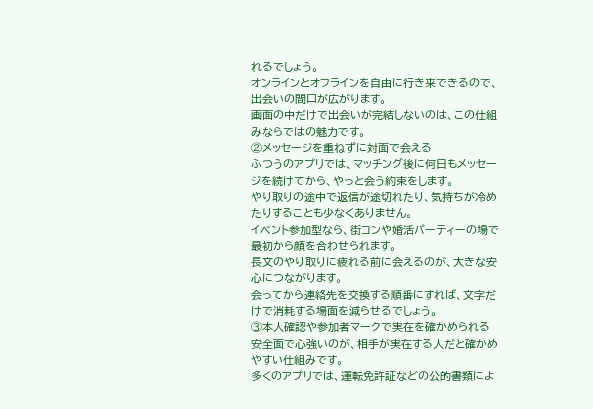れるでしょう。
オンラインとオフラインを自由に行き来できるので、出会いの間口が広がります。
画面の中だけで出会いが完結しないのは、この仕組みならではの魅力です。
②メッセージを重ねずに対面で会える
ふつうのアプリでは、マッチング後に何日もメッセージを続けてから、やっと会う約束をします。
やり取りの途中で返信が途切れたり、気持ちが冷めたりすることも少なくありません。
イベント参加型なら、街コンや婚活パーティーの場で最初から顔を合わせられます。
長文のやり取りに疲れる前に会えるのが、大きな安心につながります。
会ってから連絡先を交換する順番にすれば、文字だけで消耗する場面を減らせるでしょう。
③本人確認や参加者マークで実在を確かめられる
安全面で心強いのが、相手が実在する人だと確かめやすい仕組みです。
多くのアプリでは、運転免許証などの公的書類によ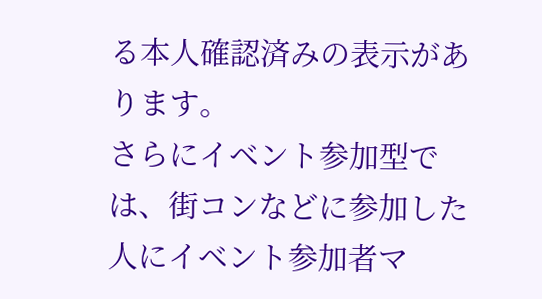る本人確認済みの表示があります。
さらにイベント参加型では、街コンなどに参加した人にイベント参加者マ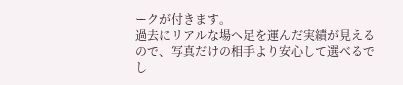ークが付きます。
過去にリアルな場へ足を運んだ実績が見えるので、写真だけの相手より安心して選べるでし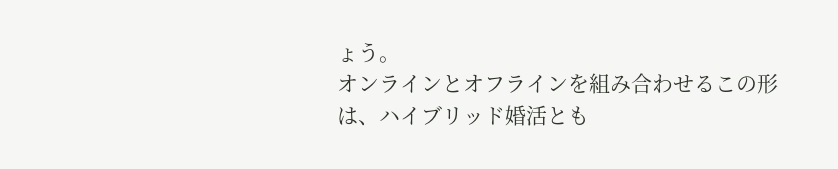ょう。
オンラインとオフラインを組み合わせるこの形は、ハイブリッド婚活とも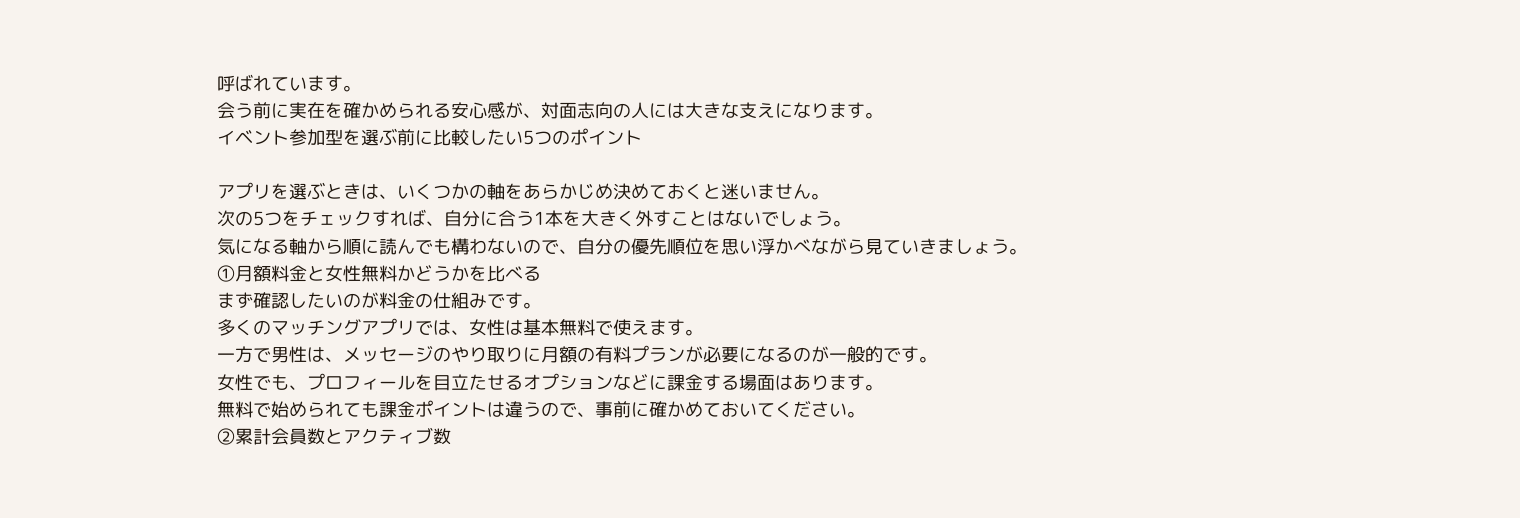呼ばれています。
会う前に実在を確かめられる安心感が、対面志向の人には大きな支えになります。
イベント参加型を選ぶ前に比較したい5つのポイント

アプリを選ぶときは、いくつかの軸をあらかじめ決めておくと迷いません。
次の5つをチェックすれば、自分に合う1本を大きく外すことはないでしょう。
気になる軸から順に読んでも構わないので、自分の優先順位を思い浮かべながら見ていきましょう。
①月額料金と女性無料かどうかを比べる
まず確認したいのが料金の仕組みです。
多くのマッチングアプリでは、女性は基本無料で使えます。
一方で男性は、メッセージのやり取りに月額の有料プランが必要になるのが一般的です。
女性でも、プロフィールを目立たせるオプションなどに課金する場面はあります。
無料で始められても課金ポイントは違うので、事前に確かめておいてください。
②累計会員数とアクティブ数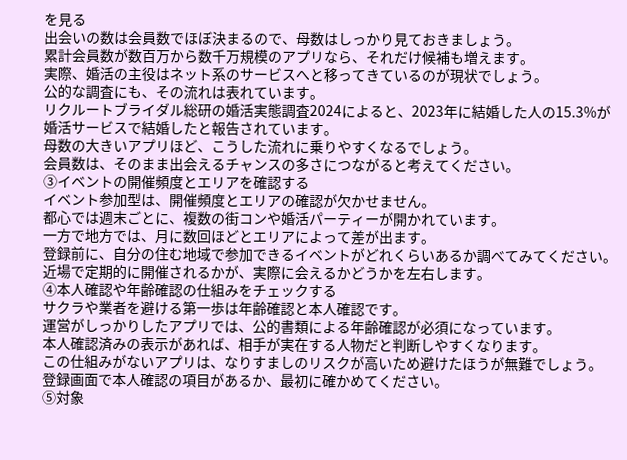を見る
出会いの数は会員数でほぼ決まるので、母数はしっかり見ておきましょう。
累計会員数が数百万から数千万規模のアプリなら、それだけ候補も増えます。
実際、婚活の主役はネット系のサービスへと移ってきているのが現状でしょう。
公的な調査にも、その流れは表れています。
リクルートブライダル総研の婚活実態調査2024によると、2023年に結婚した人の15.3%が婚活サービスで結婚したと報告されています。
母数の大きいアプリほど、こうした流れに乗りやすくなるでしょう。
会員数は、そのまま出会えるチャンスの多さにつながると考えてください。
③イベントの開催頻度とエリアを確認する
イベント参加型は、開催頻度とエリアの確認が欠かせません。
都心では週末ごとに、複数の街コンや婚活パーティーが開かれています。
一方で地方では、月に数回ほどとエリアによって差が出ます。
登録前に、自分の住む地域で参加できるイベントがどれくらいあるか調べてみてください。
近場で定期的に開催されるかが、実際に会えるかどうかを左右します。
④本人確認や年齢確認の仕組みをチェックする
サクラや業者を避ける第一歩は年齢確認と本人確認です。
運営がしっかりしたアプリでは、公的書類による年齢確認が必須になっています。
本人確認済みの表示があれば、相手が実在する人物だと判断しやすくなります。
この仕組みがないアプリは、なりすましのリスクが高いため避けたほうが無難でしょう。
登録画面で本人確認の項目があるか、最初に確かめてください。
⑤対象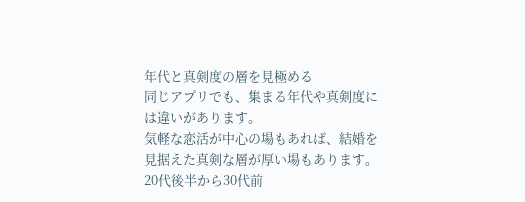年代と真剣度の層を見極める
同じアプリでも、集まる年代や真剣度には違いがあります。
気軽な恋活が中心の場もあれば、結婚を見据えた真剣な層が厚い場もあります。
20代後半から30代前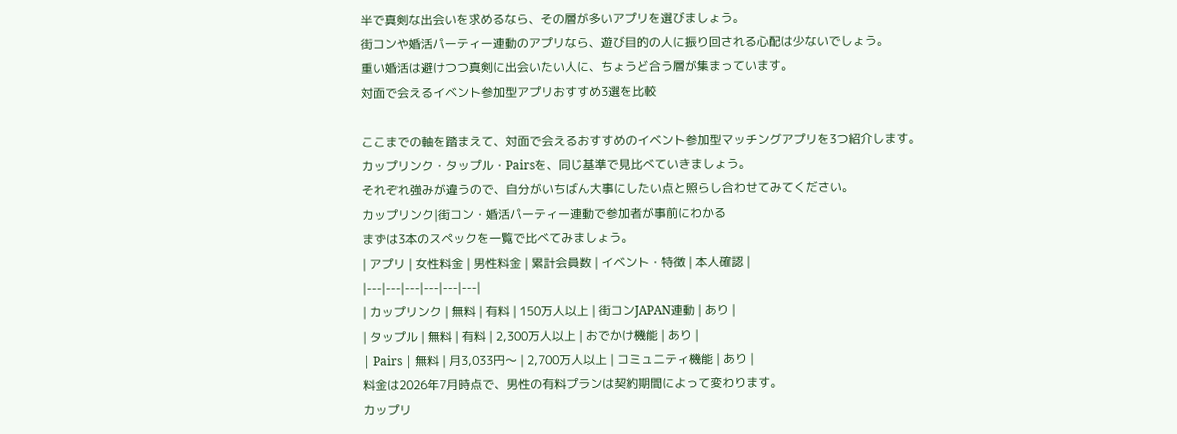半で真剣な出会いを求めるなら、その層が多いアプリを選びましょう。
街コンや婚活パーティー連動のアプリなら、遊び目的の人に振り回される心配は少ないでしょう。
重い婚活は避けつつ真剣に出会いたい人に、ちょうど合う層が集まっています。
対面で会えるイベント参加型アプリおすすめ3選を比較

ここまでの軸を踏まえて、対面で会えるおすすめのイベント参加型マッチングアプリを3つ紹介します。
カップリンク・タップル・Pairsを、同じ基準で見比べていきましょう。
それぞれ強みが違うので、自分がいちばん大事にしたい点と照らし合わせてみてください。
カップリンク|街コン・婚活パーティー連動で参加者が事前にわかる
まずは3本のスペックを一覧で比べてみましょう。
| アプリ | 女性料金 | 男性料金 | 累計会員数 | イベント・特徴 | 本人確認 |
|---|---|---|---|---|---|
| カップリンク | 無料 | 有料 | 150万人以上 | 街コンJAPAN連動 | あり |
| タップル | 無料 | 有料 | 2,300万人以上 | おでかけ機能 | あり |
| Pairs | 無料 | 月3,033円〜 | 2,700万人以上 | コミュニティ機能 | あり |
料金は2026年7月時点で、男性の有料プランは契約期間によって変わります。
カップリ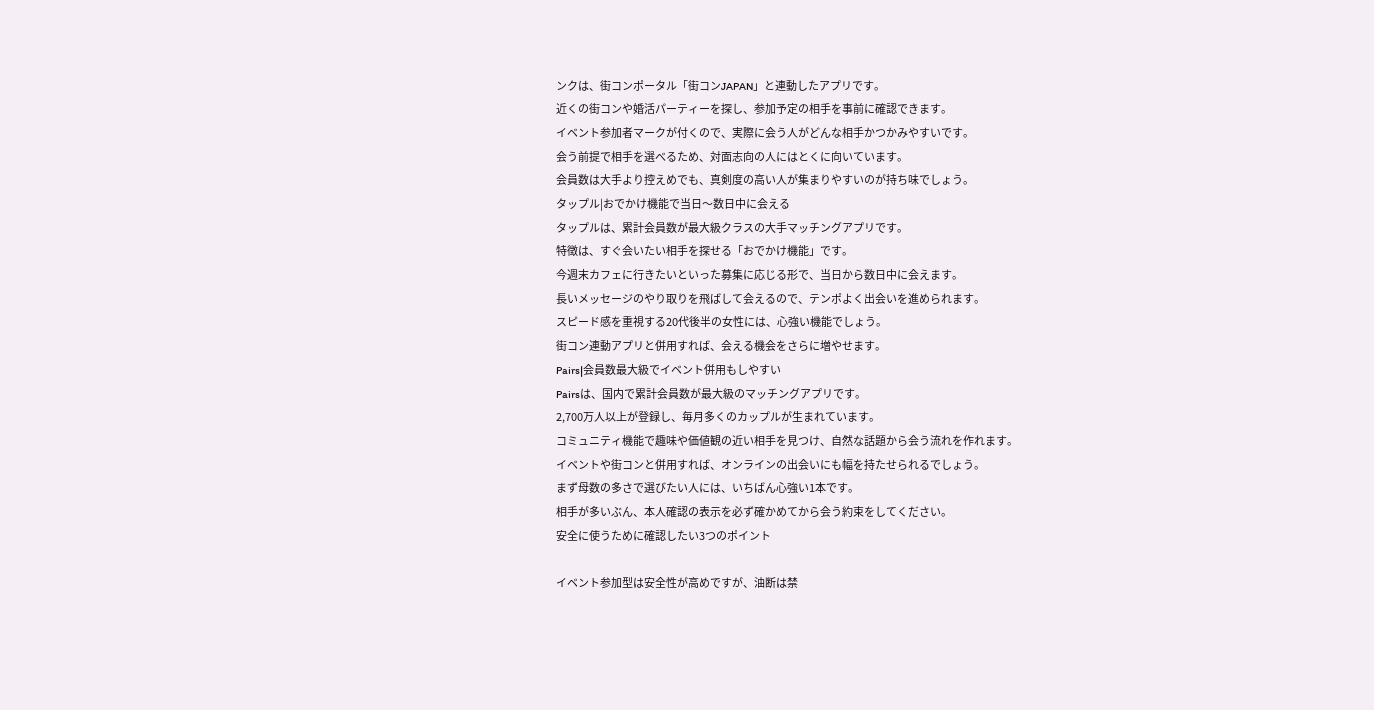ンクは、街コンポータル「街コンJAPAN」と連動したアプリです。
近くの街コンや婚活パーティーを探し、参加予定の相手を事前に確認できます。
イベント参加者マークが付くので、実際に会う人がどんな相手かつかみやすいです。
会う前提で相手を選べるため、対面志向の人にはとくに向いています。
会員数は大手より控えめでも、真剣度の高い人が集まりやすいのが持ち味でしょう。
タップル|おでかけ機能で当日〜数日中に会える
タップルは、累計会員数が最大級クラスの大手マッチングアプリです。
特徴は、すぐ会いたい相手を探せる「おでかけ機能」です。
今週末カフェに行きたいといった募集に応じる形で、当日から数日中に会えます。
長いメッセージのやり取りを飛ばして会えるので、テンポよく出会いを進められます。
スピード感を重視する20代後半の女性には、心強い機能でしょう。
街コン連動アプリと併用すれば、会える機会をさらに増やせます。
Pairs|会員数最大級でイベント併用もしやすい
Pairsは、国内で累計会員数が最大級のマッチングアプリです。
2,700万人以上が登録し、毎月多くのカップルが生まれています。
コミュニティ機能で趣味や価値観の近い相手を見つけ、自然な話題から会う流れを作れます。
イベントや街コンと併用すれば、オンラインの出会いにも幅を持たせられるでしょう。
まず母数の多さで選びたい人には、いちばん心強い1本です。
相手が多いぶん、本人確認の表示を必ず確かめてから会う約束をしてください。
安全に使うために確認したい3つのポイント

イベント参加型は安全性が高めですが、油断は禁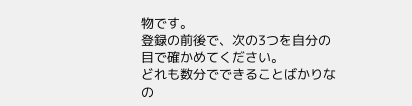物です。
登録の前後で、次の3つを自分の目で確かめてください。
どれも数分でできることばかりなの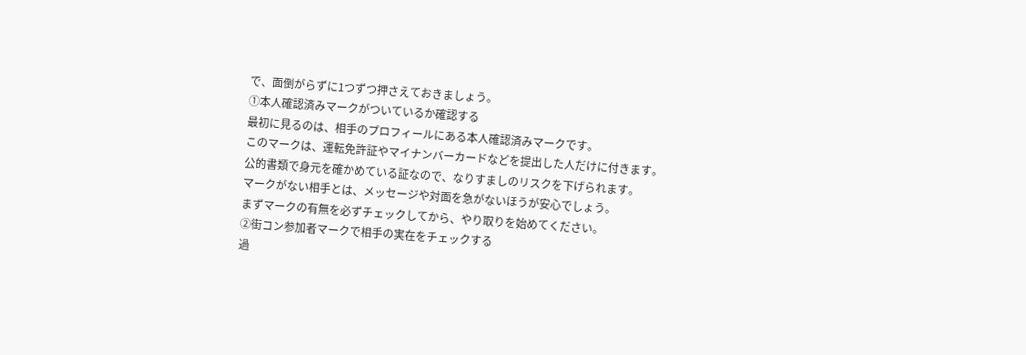で、面倒がらずに1つずつ押さえておきましょう。
①本人確認済みマークがついているか確認する
最初に見るのは、相手のプロフィールにある本人確認済みマークです。
このマークは、運転免許証やマイナンバーカードなどを提出した人だけに付きます。
公的書類で身元を確かめている証なので、なりすましのリスクを下げられます。
マークがない相手とは、メッセージや対面を急がないほうが安心でしょう。
まずマークの有無を必ずチェックしてから、やり取りを始めてください。
②街コン参加者マークで相手の実在をチェックする
過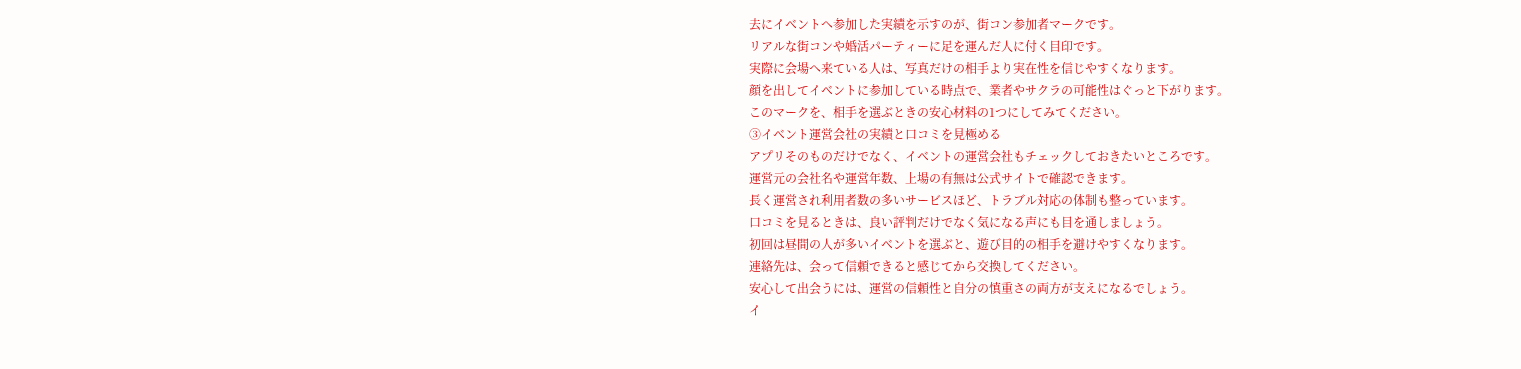去にイベントへ参加した実績を示すのが、街コン参加者マークです。
リアルな街コンや婚活パーティーに足を運んだ人に付く目印です。
実際に会場へ来ている人は、写真だけの相手より実在性を信じやすくなります。
顔を出してイベントに参加している時点で、業者やサクラの可能性はぐっと下がります。
このマークを、相手を選ぶときの安心材料の1つにしてみてください。
③イベント運営会社の実績と口コミを見極める
アプリそのものだけでなく、イベントの運営会社もチェックしておきたいところです。
運営元の会社名や運営年数、上場の有無は公式サイトで確認できます。
長く運営され利用者数の多いサービスほど、トラブル対応の体制も整っています。
口コミを見るときは、良い評判だけでなく気になる声にも目を通しましょう。
初回は昼間の人が多いイベントを選ぶと、遊び目的の相手を避けやすくなります。
連絡先は、会って信頼できると感じてから交換してください。
安心して出会うには、運営の信頼性と自分の慎重さの両方が支えになるでしょう。
イ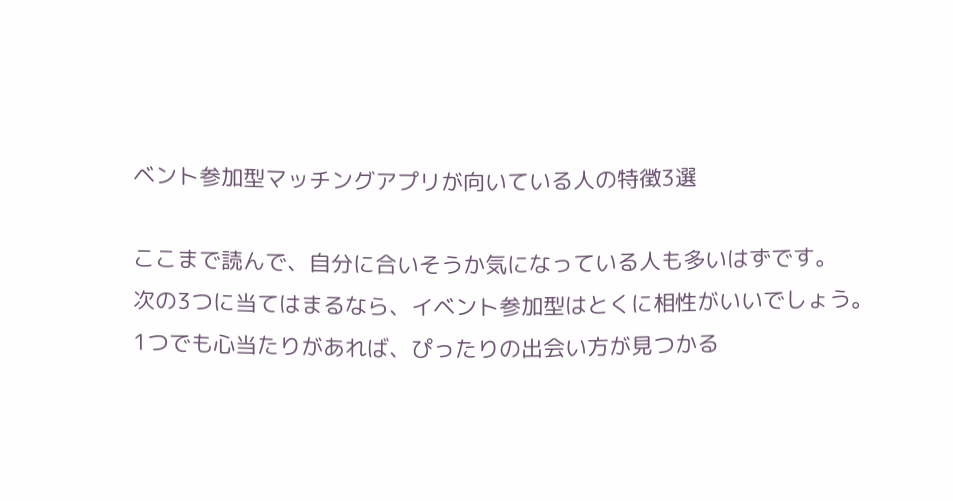ベント参加型マッチングアプリが向いている人の特徴3選

ここまで読んで、自分に合いそうか気になっている人も多いはずです。
次の3つに当てはまるなら、イベント参加型はとくに相性がいいでしょう。
1つでも心当たりがあれば、ぴったりの出会い方が見つかる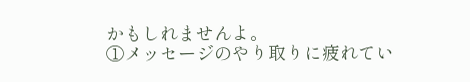かもしれませんよ。
①メッセージのやり取りに疲れてい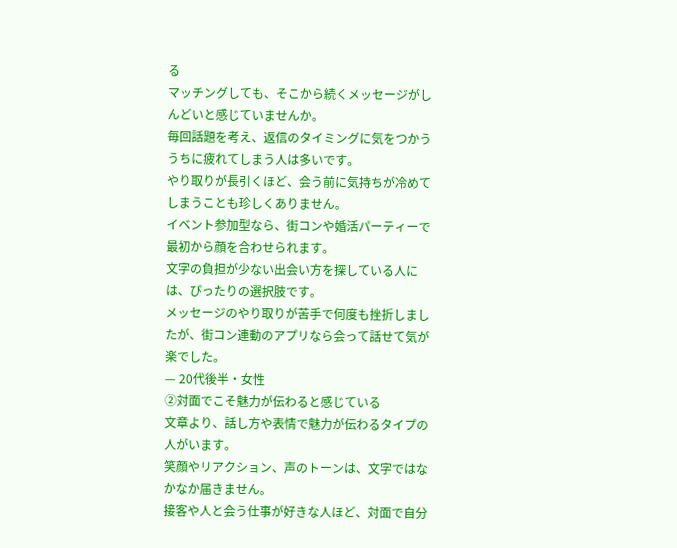る
マッチングしても、そこから続くメッセージがしんどいと感じていませんか。
毎回話題を考え、返信のタイミングに気をつかううちに疲れてしまう人は多いです。
やり取りが長引くほど、会う前に気持ちが冷めてしまうことも珍しくありません。
イベント参加型なら、街コンや婚活パーティーで最初から顔を合わせられます。
文字の負担が少ない出会い方を探している人には、ぴったりの選択肢です。
メッセージのやり取りが苦手で何度も挫折しましたが、街コン連動のアプリなら会って話せて気が楽でした。
— 20代後半・女性
②対面でこそ魅力が伝わると感じている
文章より、話し方や表情で魅力が伝わるタイプの人がいます。
笑顔やリアクション、声のトーンは、文字ではなかなか届きません。
接客や人と会う仕事が好きな人ほど、対面で自分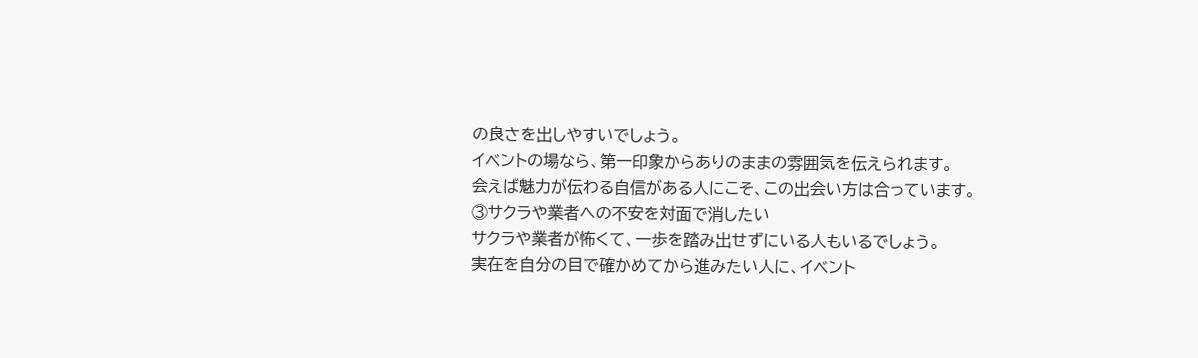の良さを出しやすいでしょう。
イベントの場なら、第一印象からありのままの雰囲気を伝えられます。
会えば魅力が伝わる自信がある人にこそ、この出会い方は合っています。
③サクラや業者への不安を対面で消したい
サクラや業者が怖くて、一歩を踏み出せずにいる人もいるでしょう。
実在を自分の目で確かめてから進みたい人に、イベント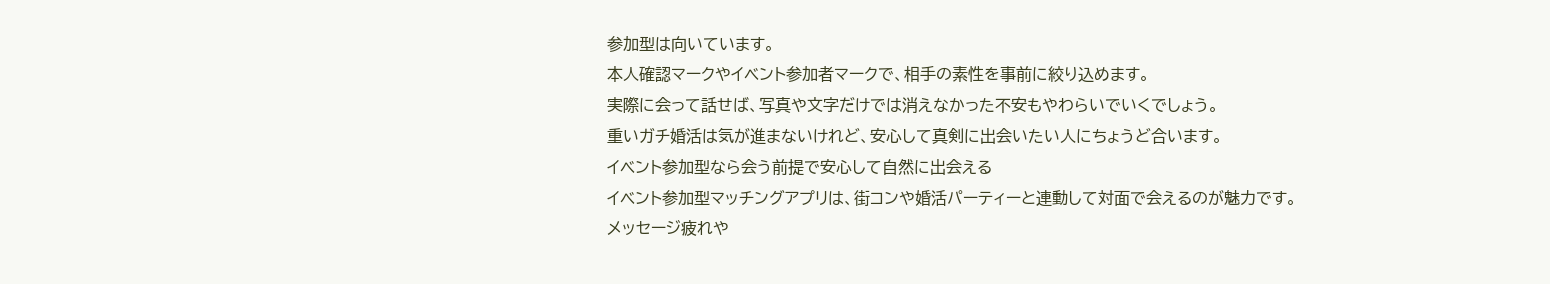参加型は向いています。
本人確認マークやイベント参加者マークで、相手の素性を事前に絞り込めます。
実際に会って話せば、写真や文字だけでは消えなかった不安もやわらいでいくでしょう。
重いガチ婚活は気が進まないけれど、安心して真剣に出会いたい人にちょうど合います。
イベント参加型なら会う前提で安心して自然に出会える
イベント参加型マッチングアプリは、街コンや婚活パーティーと連動して対面で会えるのが魅力です。
メッセージ疲れや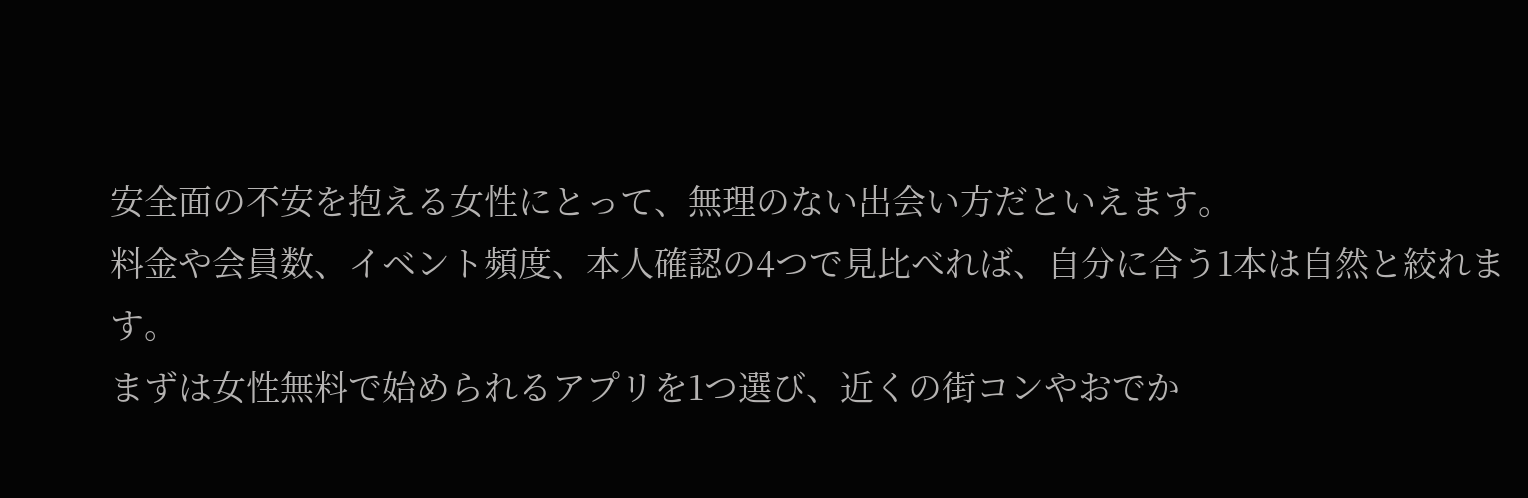安全面の不安を抱える女性にとって、無理のない出会い方だといえます。
料金や会員数、イベント頻度、本人確認の4つで見比べれば、自分に合う1本は自然と絞れます。
まずは女性無料で始められるアプリを1つ選び、近くの街コンやおでか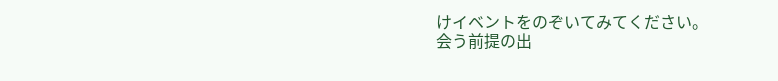けイベントをのぞいてみてください。
会う前提の出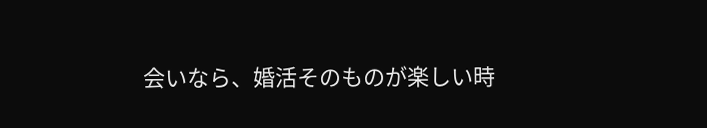会いなら、婚活そのものが楽しい時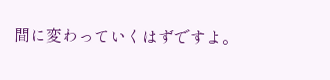間に変わっていくはずですよ。